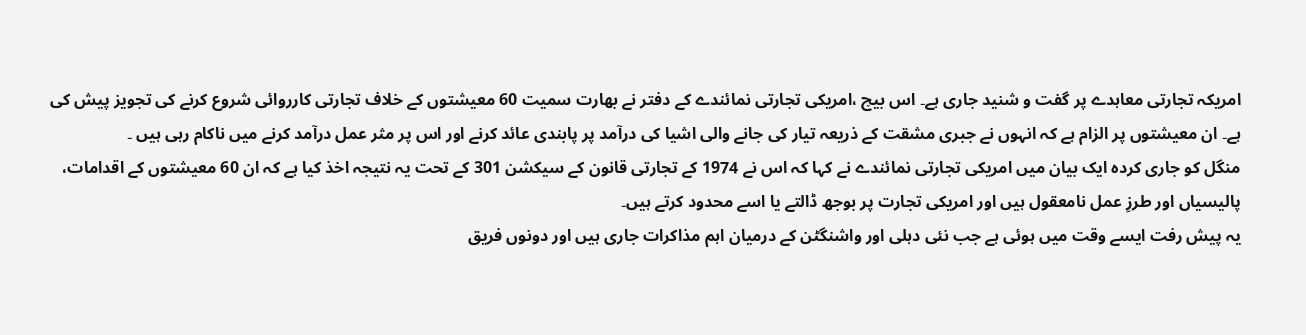امریکہ تجارتی معاہدے پر گفت و شنید جاری ہے۔ اس بیچ ،امریکی تجارتی نمائندے کے دفتر نے بھارت سمیت 60 معیشتوں کے خلاف تجارتی کارروائی شروع کرنے کی تجویز پیش کی ہے۔ ان معیشتوں پر الزام ہے کہ انہوں نے جبری مشقت کے ذریعہ تیار کی جانے والی اشیا کی درآمد پر پابندی عائد کرنے اور اس پر مثر عمل درآمد کرنے میں ناکام رہی ہیں ۔
منگل کو جاری کردہ ایک بیان میں امریکی تجارتی نمائندے نے کہا کہ اس نے 1974 کے تجارتی قانون کے سیکشن 301 کے تحت یہ نتیجہ اخذ کیا ہے کہ ان 60 معیشتوں کے اقدامات، پالیسیاں اور طرزِ عمل نامعقول ہیں اور امریکی تجارت پر بوجھ ڈالتے یا اسے محدود کرتے ہیں۔
یہ پیش رفت ایسے وقت میں ہوئی ہے جب نئی دہلی اور واشنگٹن کے درمیان اہم مذاکرات جاری ہیں اور دونوں فریق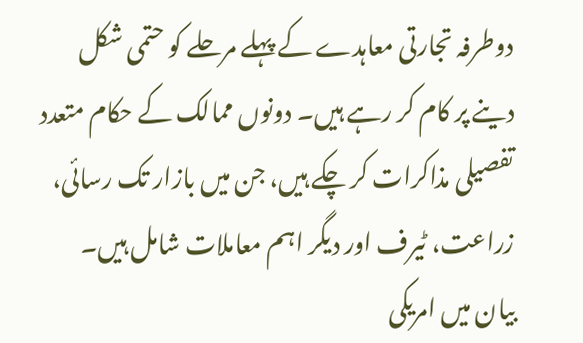دوطرفہ تجارتی معاہدے کے پہلے مرحلے کو حتمی شکل دینے پر کام کر رہے ہیں۔ دونوں ممالک کے حکام متعدد تفصیلی مذاکرات کر چکے ہیں، جن میں بازار تک رسائی، زراعت، ٹیرف اور دیگر اہم معاملات شامل ہیں۔
بیان میں امریکی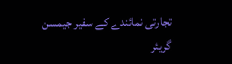تجارتی نمائندے کے سفیر جیمسن گریئر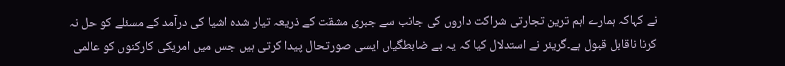نے کہاکہ ہمارے اہم ترین تجارتی شراکت داروں کی جانب سے جبری مشقت کے ذریعہ تیار شدہ اشیا کی درآمد کے مسئلے کو حل نہ کرنا ناقابل قبول ہے۔گریئر نے استدلال کیا کہ یہ بے ضابطگیاں ایسی صورتحال پیدا کرتی ہیں جس میں امریکی کارکنوں کو عالمی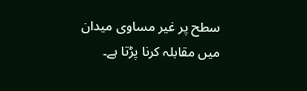سطح پر غیر مساوی میدان میں مقابلہ کرنا پڑتا ہے۔